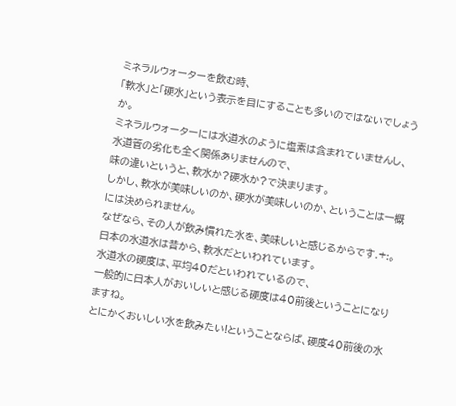ミネラルウォーターを飲む時、
「軟水」と「硬水」という表示を目にすることも多いのではないでしょうか。
ミネラルウォーターには水道水のように塩素は含まれていませんし、
水道管の劣化も全く関係ありませんので、
味の違いというと、軟水か?硬水か?で決まります。
しかし、軟水が美味しいのか、硬水が美味しいのか、ということは一概には決められません。
なぜなら、その人が飲み慣れた水を、美味しいと感じるからです゚.+:。
日本の水道水は昔から、軟水だといわれています。
水道水の硬度は、平均40だといわれているので、
一般的に日本人がおいしいと感じる硬度は40前後ということになりますね。
とにかくおいしい水を飲みたい!ということならば、硬度40前後の水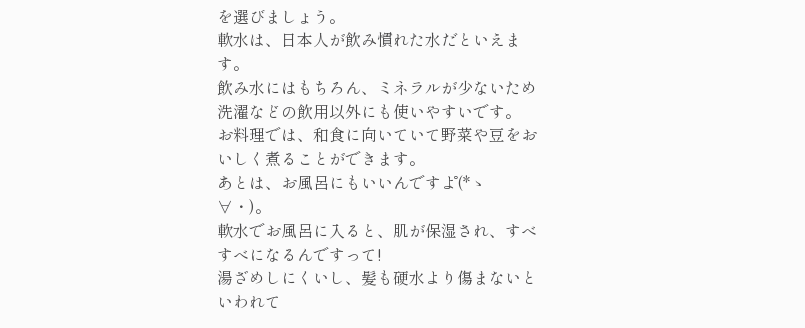を選びましょう。
軟水は、日本人が飲み慣れた水だといえます。
飲み水にはもちろん、ミネラルが少ないため洗濯などの飲用以外にも使いやすいです。
お料理では、和食に向いていて野菜や豆をおいしく煮ることができます。
あとは、お風呂にもいいんですよ゚(*ゝ∀・)。
軟水でお風呂に入ると、肌が保湿され、すべすべになるんですって!
湯ざめしにくいし、髪も硬水より傷まないといわれて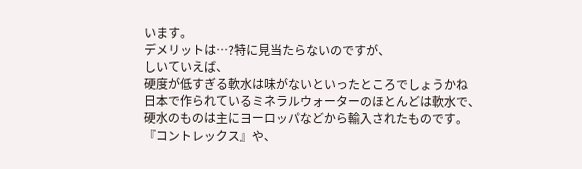います。
デメリットは…?特に見当たらないのですが、
しいていえば、
硬度が低すぎる軟水は味がないといったところでしょうかね
日本で作られているミネラルウォーターのほとんどは軟水で、
硬水のものは主にヨーロッパなどから輸入されたものです。
『コントレックス』や、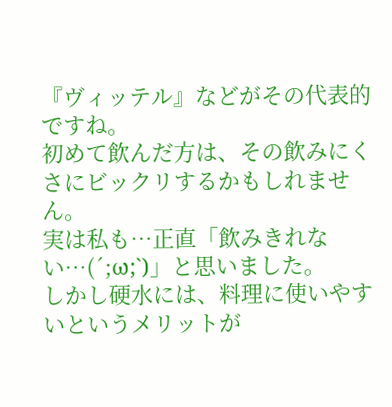『ヴィッテル』などがその代表的ですね。
初めて飲んだ方は、その飲みにくさにビックリするかもしれません。
実は私も…正直「飲みきれない…(´;ω;`)」と思いました。
しかし硬水には、料理に使いやすいというメリットが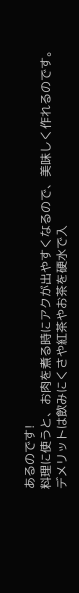あるのです!
料理に使うと、お肉を煮る時にアクが出やすくなるので、美味しく作れるのです。
デメリットは飲みにくさや紅茶やお茶を硬水で入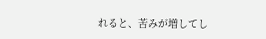れると、苦みが増してし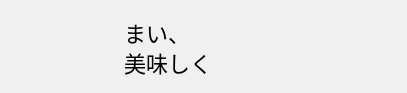まい、
美味しく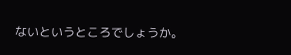ないというところでしょうか。